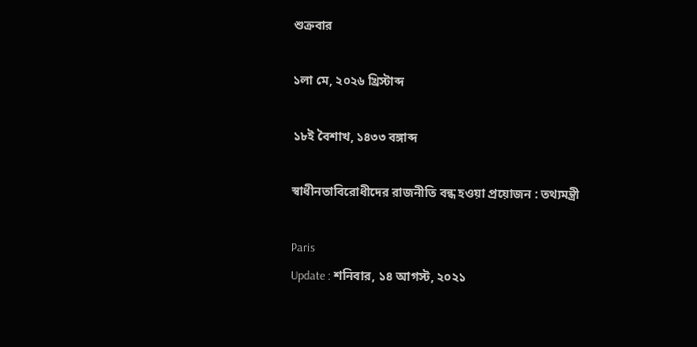শুক্রবার

১লা মে, ২০২৬ খ্রিস্টাব্দ

১৮ই বৈশাখ, ১৪৩৩ বঙ্গাব্দ

স্বাধীনতাবিরোধীদের রাজনীতি বন্ধ হওয়া প্রয়োজন : তথ্যমন্ত্রী

Paris
Update : শনিবার, ১৪ আগস্ট, ২০২১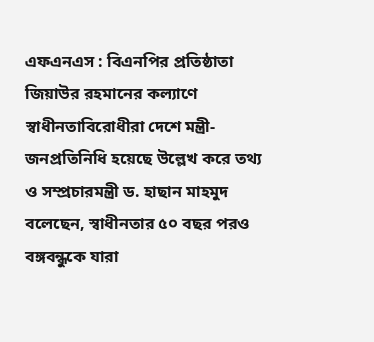এফএনএস : বিএনপির প্রতিষ্ঠাতা জিয়াউর রহমানের কল্যাণে স্বাধীনতাবিরোধীরা দেশে মন্ত্রী-জনপ্রতিনিধি হয়েছে উল্লেখ করে তথ্য ও সম্প্রচারমন্ত্রী ড. হাছান মাহমুদ বলেছেন, স্বাধীনতার ৫০ বছর পরও বঙ্গবন্ধুকে যারা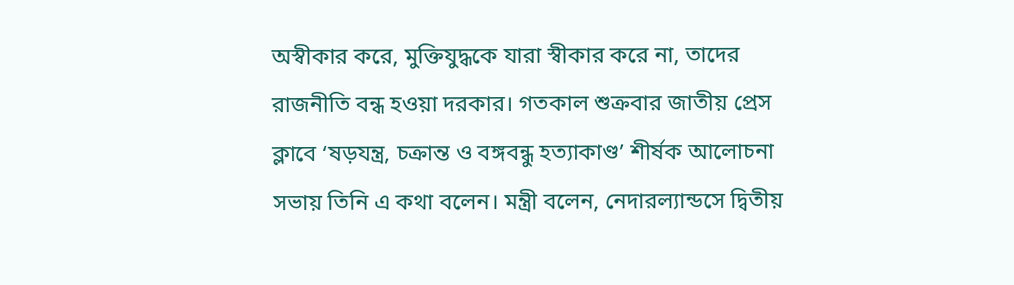অস্বীকার করে, মুক্তিযুদ্ধকে যারা স্বীকার করে না, তাদের রাজনীতি বন্ধ হওয়া দরকার। গতকাল শুক্রবার জাতীয় প্রেস ক্লাবে ‘ষড়যন্ত্র, চক্রান্ত ও বঙ্গবন্ধু হত্যাকাণ্ড’ শীর্ষক আলোচনা সভায় তিনি এ কথা বলেন। মন্ত্রী বলেন, নেদারল্যান্ডসে দ্বিতীয়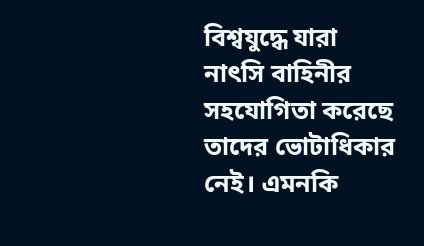বিশ্বযুদ্ধে যারা নাৎসি বাহিনীর সহযোগিতা করেছে তাদের ভোটাধিকার নেই। এমনকি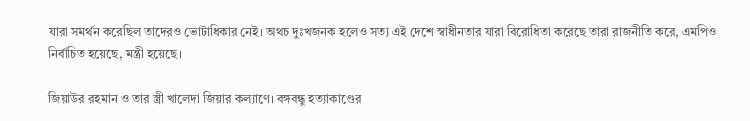যারা সমর্থন করেছিল তাদেরও ভোটাধিকার নেই। অথচ দুঃখজনক হলেও সত্য এই দেশে স্বাধীনতার যারা বিরোধিতা করেছে তারা রাজনীতি করে, এমপিও নির্বাচিত হয়েছে, মন্ত্রী হয়েছে।

জিয়াউর রহমান ও তার স্ত্রী খালেদা জিয়ার কল্যাণে। বঙ্গবন্ধু হত্যাকাণ্ডের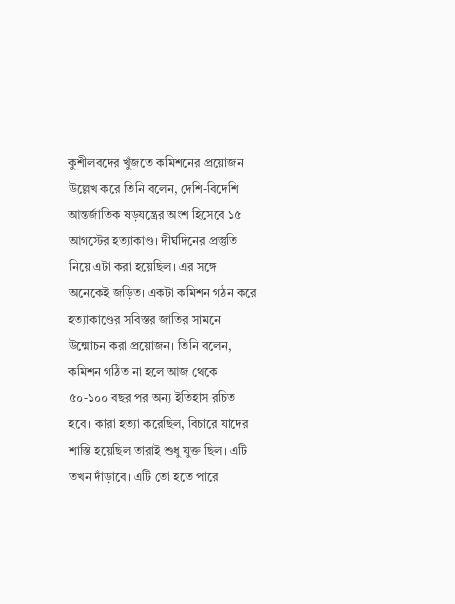কুশীলবদের খুঁজতে কমিশনের প্রয়োজন উল্লেখ করে তিনি বলেন, দেশি-বিদেশি আন্তর্জাতিক ষড়যন্ত্রের অংশ হিসেবে ১৫ আগস্টের হত্যাকাণ্ড। দীর্ঘদিনের প্রস্তুতি নিয়ে এটা করা হয়েছিল। এর সঙ্গে অনেকেই জড়িত। একটা কমিশন গঠন করে হত্যাকাণ্ডের সবিস্তর জাতির সামনে উন্মোচন করা প্রয়োজন। তিনি বলেন, কমিশন গঠিত না হলে আজ থেকে ৫০-১০০ বছর পর অন্য ইতিহাস রচিত হবে। কারা হত্যা করেছিল, বিচারে যাদের শাস্তি হয়েছিল তারাই শুধু যুক্ত ছিল। এটি তখন দাঁড়াবে। এটি তো হতে পারে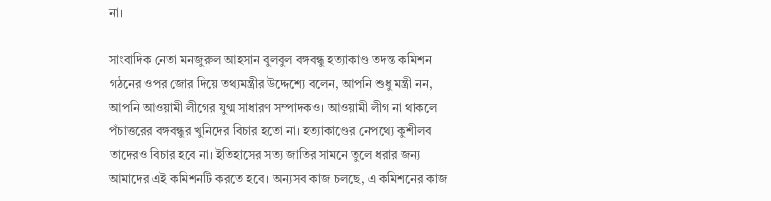না।

সাংবাদিক নেতা মনজুরুল আহসান বুলবুল বঙ্গবন্ধু হত্যাকাণ্ড তদন্ত কমিশন গঠনের ওপর জোর দিয়ে তথ্যমন্ত্রীর উদ্দেশ্যে বলেন, আপনি শুধু মন্ত্রী নন, আপনি আওয়ামী লীগের যুগ্ম সাধারণ সম্পাদকও। আওয়ামী লীগ না থাকলে পঁচাত্তরের বঙ্গবন্ধুর খুনিদের বিচার হতো না। হত্যাকাণ্ডের নেপথ্যে কুশীলব তাদেরও বিচার হবে না। ইতিহাসের সত্য জাতির সামনে তুলে ধরার জন্য আমাদের এই কমিশনটি করতে হবে। অন্যসব কাজ চলছে, এ কমিশনের কাজ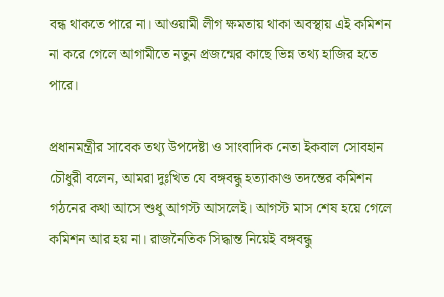বন্ধ থাকতে পারে না। আওয়ামী লীগ ক্ষমতায় থাকা অবস্থায় এই কমিশন না করে গেলে আগামীতে নতুন প্রজন্মের কাছে ভিন্ন তথ্য হাজির হতে পারে।

প্রধানমন্ত্রীর সাবেক তথ্য উপদেষ্টা ও সাংবাদিক নেতা ইকবাল সোবহান চৌধুরী বলেন, আমরা দুঃখিত যে বঙ্গবন্ধু হত্যাকাণ্ড তদন্তের কমিশন গঠনের কথা আসে শুধু আগস্ট আসলেই। আগস্ট মাস শেষ হয়ে গেলে কমিশন আর হয় না। রাজনৈতিক সিদ্ধান্ত নিয়েই বঙ্গবন্ধু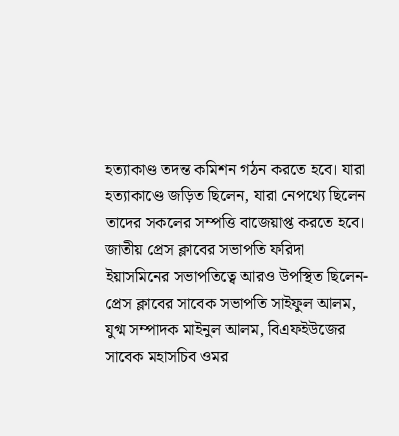হত্যাকাণ্ড তদন্ত কমিশন গঠন করতে হবে। যারা হত্যাকাণ্ডে জড়িত ছিলেন, যারা নেপথ্যে ছিলেন তাদের সকলের সম্পত্তি বাজেয়াপ্ত করতে হবে। জাতীয় প্রেস ক্লাবের সভাপতি ফরিদা ইয়াসমিনের সভাপতিত্বে আরও উপস্থিত ছিলেন- প্রেস ক্লাবের সাবেক সভাপতি সাইফুল আলম, যুগ্ম সম্পাদক মাইনুল আলম, বিএফইউজের সাবেক মহাসচিব ওমর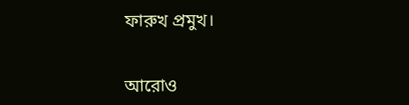ফারুখ প্রমুখ।


আরোও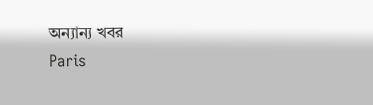অন্যান্য খবর
Paris